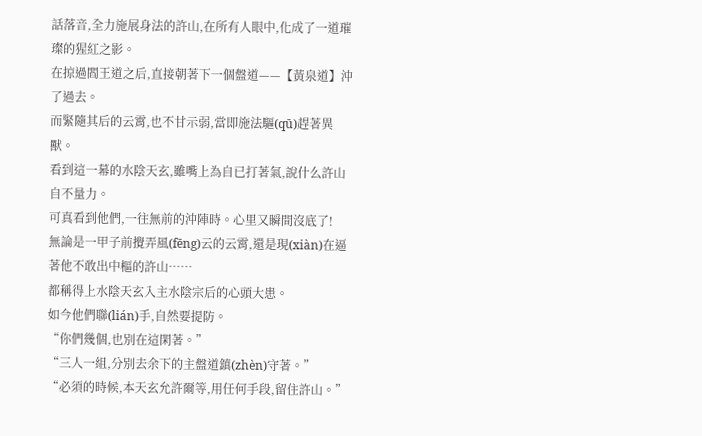話落音,全力施展身法的許山,在所有人眼中,化成了一道璀璨的猩紅之影。
在掠過閻王道之后,直接朝著下一個盤道——【黃泉道】沖了過去。
而緊隨其后的云霄,也不甘示弱,當即施法驅(qū)趕著異獸。
看到這一幕的水陰天玄,雖嘴上為自已打著氣,說什么許山自不量力。
可真看到他們,一往無前的沖陣時。心里又瞬間沒底了!
無論是一甲子前攪弄風(fēng)云的云霄,還是現(xiàn)在逼著他不敢出中樞的許山……
都稱得上水陰天玄入主水陰宗后的心頭大患。
如今他們聯(lián)手,自然要提防。
“你們幾個,也別在這閑著。”
“三人一組,分別去余下的主盤道鎮(zhèn)守著。”
“必須的時候,本天玄允許爾等,用任何手段,留住許山。”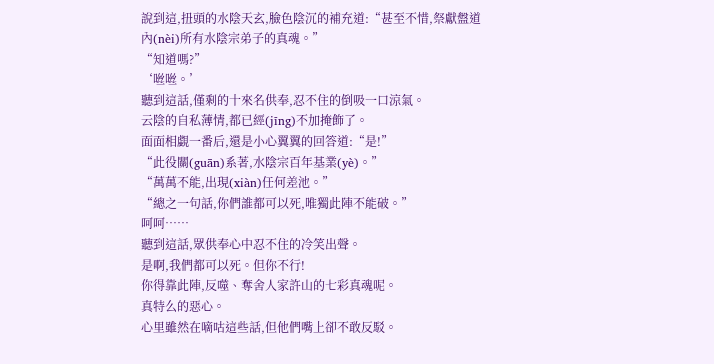說到這,扭頭的水陰天玄,臉色陰沉的補充道:“甚至不惜,祭獻盤道內(nèi)所有水陰宗弟子的真魂。”
“知道嗎?”
‘咝咝。’
聽到這話,僅剩的十來名供奉,忍不住的倒吸一口涼氣。
云陰的自私薄情,都已經(jīng)不加掩飾了。
面面相覷一番后,還是小心翼翼的回答道:“是!”
“此役關(guān)系著,水陰宗百年基業(yè)。”
“萬萬不能,出現(xiàn)任何差池。”
“總之一句話,你們誰都可以死,唯獨此陣不能破。”
呵呵……
聽到這話,眾供奉心中忍不住的冷笑出聲。
是啊,我們都可以死。但你不行!
你得靠此陣,反噬、奪舍人家許山的七彩真魂呢。
真特么的惡心。
心里雖然在嘀咕這些話,但他們嘴上卻不敢反駁。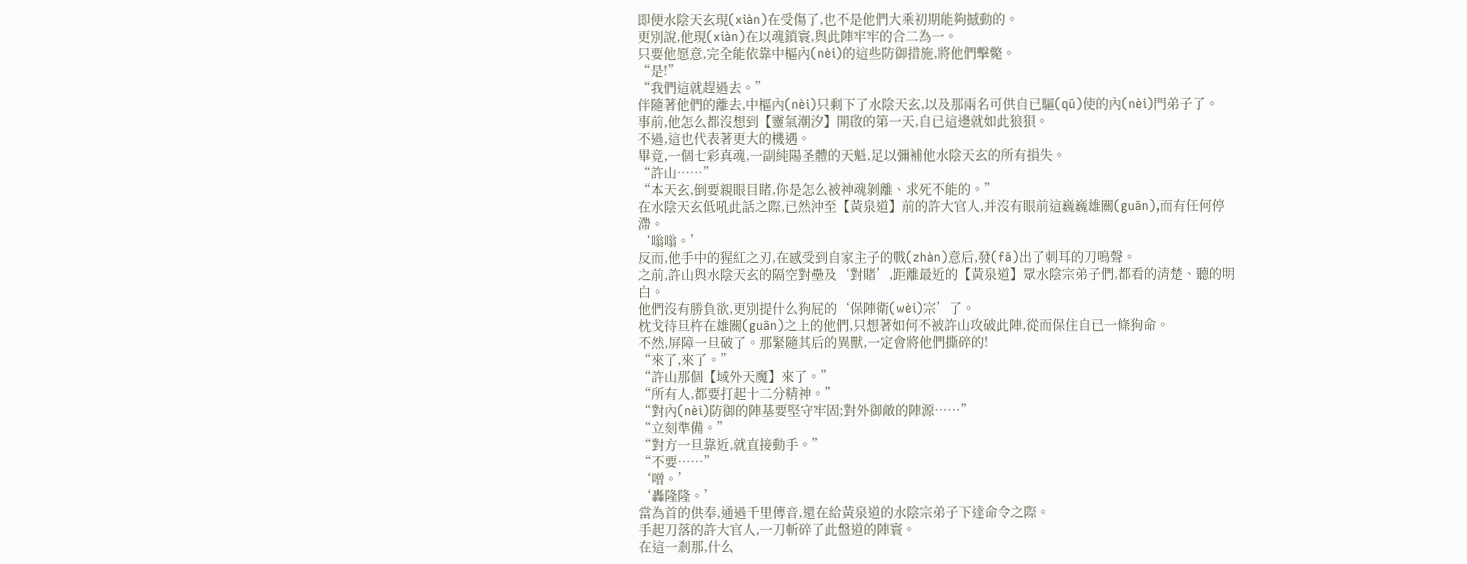即便水陰天玄現(xiàn)在受傷了,也不是他們大乘初期能夠撼動的。
更別說,他現(xiàn)在以魂鎖寰,與此陣牢牢的合二為一。
只要他愿意,完全能依靠中樞內(nèi)的這些防御措施,將他們擊斃。
“是!”
“我們這就趕過去。”
伴隨著他們的離去,中樞內(nèi)只剩下了水陰天玄,以及那兩名可供自已驅(qū)使的內(nèi)門弟子了。
事前,他怎么都沒想到【靈氣潮汐】開啟的第一天,自已這邊就如此狼狽。
不過,這也代表著更大的機遇。
畢竟,一個七彩真魂,一副純陽圣體的天魁,足以彌補他水陰天玄的所有損失。
“許山……”
“本天玄,倒要親眼目睹,你是怎么被神魂剝離、求死不能的。”
在水陰天玄低吼此話之際,已然沖至【黃泉道】前的許大官人,并沒有眼前這巍巍雄關(guān),而有任何停滯。
‘嗡嗡。’
反而,他手中的猩紅之刃,在感受到自家主子的戰(zhàn)意后,發(fā)出了刺耳的刀鳴聲。
之前,許山與水陰天玄的隔空對壘及‘對賭’,距離最近的【黃泉道】眾水陰宗弟子們,都看的清楚、聽的明白。
他們沒有勝負欲,更別提什么狗屁的‘保陣衛(wèi)宗’了。
枕戈待旦杵在雄關(guān)之上的他們,只想著如何不被許山攻破此陣,從而保住自已一條狗命。
不然,屏障一旦破了。那緊隨其后的異獸,一定會將他們撕碎的!
“來了,來了。”
“許山那個【域外天魔】來了。”
“所有人,都要打起十二分精神。”
“對內(nèi)防御的陣基要堅守牢固;對外御敵的陣源……”
“立刻準備。”
“對方一旦靠近,就直接動手。”
“不要……”
‘噌。’
‘轟隆隆。’
當為首的供奉,通過千里傳音,還在給黃泉道的水陰宗弟子下達命令之際。
手起刀落的許大官人,一刀斬碎了此盤道的陣寰。
在這一剎那,什么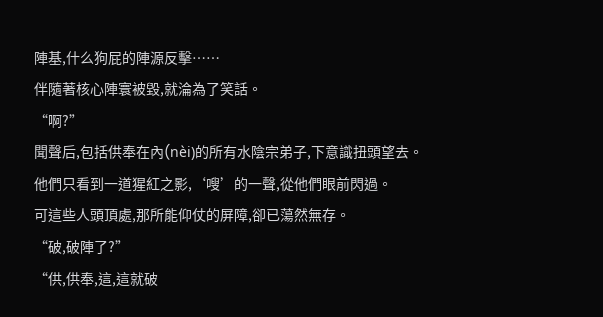陣基,什么狗屁的陣源反擊……
伴隨著核心陣寰被毀,就淪為了笑話。
“啊?”
聞聲后,包括供奉在內(nèi)的所有水陰宗弟子,下意識扭頭望去。
他們只看到一道猩紅之影,‘嗖’的一聲,從他們眼前閃過。
可這些人頭頂處,那所能仰仗的屏障,卻已蕩然無存。
“破,破陣了?”
“供,供奉,這,這就破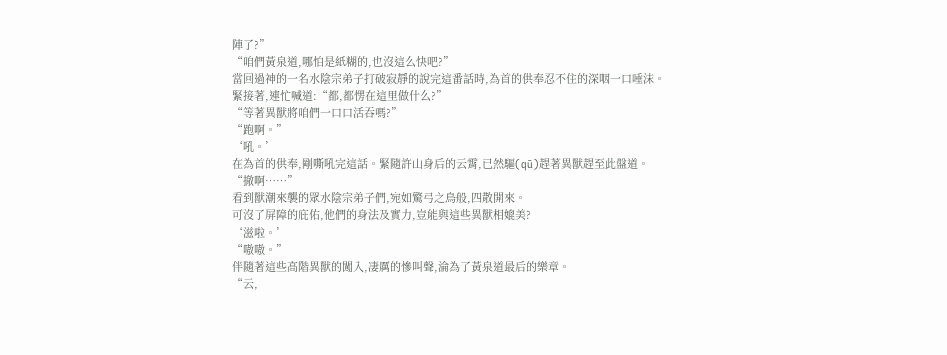陣了?”
“咱們黃泉道,哪怕是紙糊的,也沒這么快吧?”
當回過神的一名水陰宗弟子打破寂靜的說完這番話時,為首的供奉忍不住的深咽一口唾沫。
緊接著,連忙喊道:“都,都愣在這里做什么?”
“等著異獸將咱們一口口活吞嗎?”
“跑啊。”
‘吼。’
在為首的供奉,剛嘶吼完這話。緊隨許山身后的云霄,已然驅(qū)趕著異獸趕至此盤道。
“撤啊……”
看到獸潮來襲的眾水陰宗弟子們,宛如驚弓之鳥般,四散開來。
可沒了屏障的庇佑,他們的身法及實力,豈能與這些異獸相媲美?
‘滋啦。’
“嗷嗷。”
伴隨著這些高階異獸的闖入,凄厲的慘叫聲,淪為了黃泉道最后的樂章。
“云,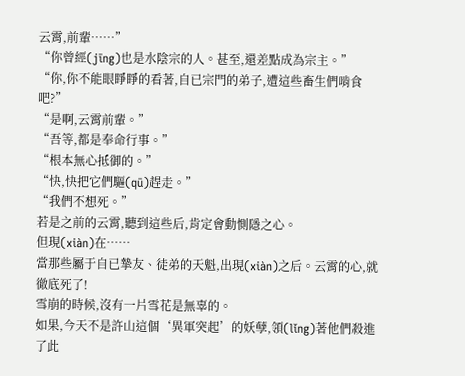云霄,前輩……”
“你曾經(jīng)也是水陰宗的人。甚至,還差點成為宗主。”
“你,你不能眼睜睜的看著,自已宗門的弟子,遭這些畜生們啃食吧?”
“是啊,云霄前輩。”
“吾等,都是奉命行事。”
“根本無心抵御的。”
“快,快把它們驅(qū)趕走。”
“我們不想死。”
若是之前的云霄,聽到這些后,肯定會動惻隱之心。
但現(xiàn)在……
當那些屬于自已摯友、徒弟的天魁,出現(xiàn)之后。云霄的心,就徹底死了!
雪崩的時候,沒有一片雪花是無辜的。
如果,今天不是許山這個‘異軍突起’的妖孽,領(lǐng)著他們殺進了此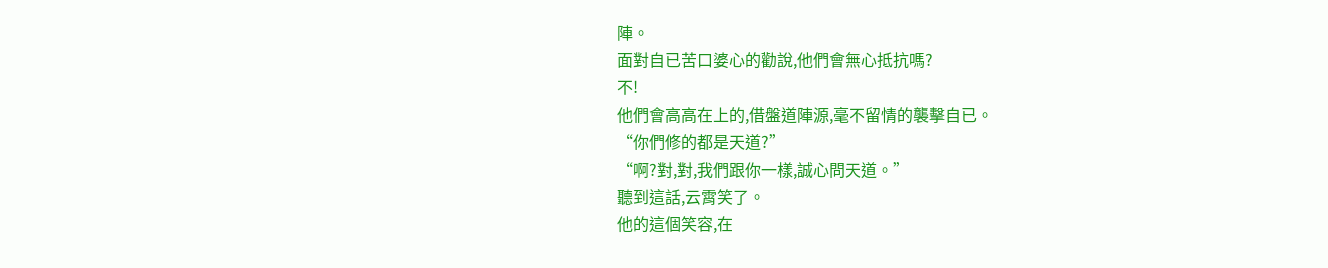陣。
面對自已苦口婆心的勸說,他們會無心抵抗嗎?
不!
他們會高高在上的,借盤道陣源,毫不留情的襲擊自已。
“你們修的都是天道?”
“啊?對,對,我們跟你一樣,誠心問天道。”
聽到這話,云霄笑了。
他的這個笑容,在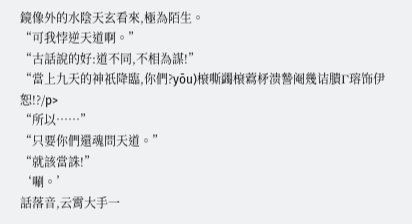鏡像外的水陰天玄看來,極為陌生。
“可我悖逆天道啊。”
“古話說的好:道不同,不相為謀!”
“當上九天的神祇降臨,你們?yōu)榱嘶蠲榱藛柕溃謺阉幾诘膭Γ瑢饰伊恕!?/p>
“所以……”
“只要你們還魂問天道。”
“就該當誅!”
‘唰。’
話落音,云霄大手一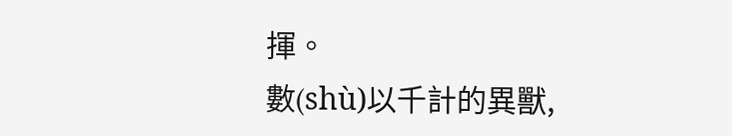揮。
數(shù)以千計的異獸,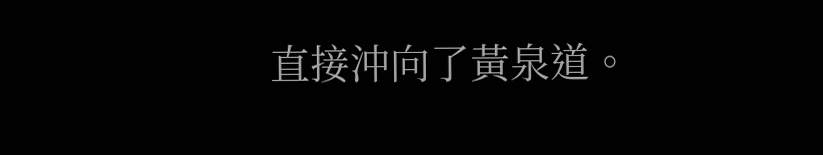直接沖向了黃泉道。